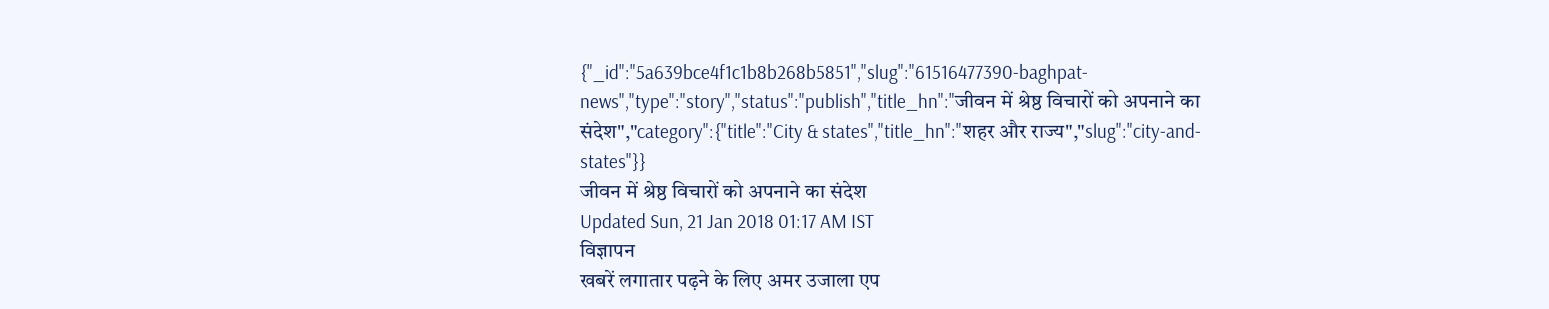{"_id":"5a639bce4f1c1b8b268b5851","slug":"61516477390-baghpat-news","type":"story","status":"publish","title_hn":"जीवन में श्रेष्ठ विचारों को अपनाने का संदेश","category":{"title":"City & states","title_hn":"शहर और राज्य","slug":"city-and-states"}}
जीवन में श्रेष्ठ विचारों को अपनाने का संदेश
Updated Sun, 21 Jan 2018 01:17 AM IST
विज्ञापन
खबरें लगातार पढ़ने के लिए अमर उजाला एप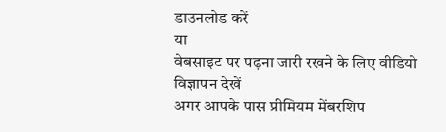डाउनलोड करें
या
वेबसाइट पर पढ़ना जारी रखने के लिए वीडियो विज्ञापन देखें
अगर आपके पास प्रीमियम मेंबरशिप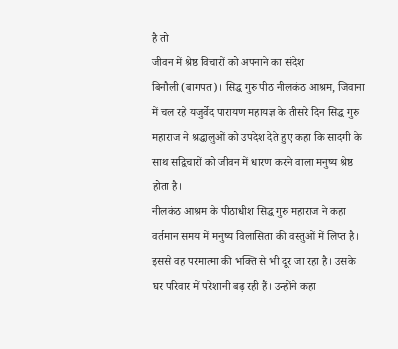है तो
जीवन में श्रेष्ठ विचारों को अपनाने का संदेश
बिनौली (बागपत)। सिद्ध गुरु पीठ नीलकंठ आश्रम, जिवाना में चल रहे यजुर्वेद पारायण महायज्ञ के तीसरे दिन सिद्ध गुरु महाराज ने श्रद्धालुओं को उपदेश देते हुए कहा कि सादगी के साथ सद्विचारों को जीवन में धारण करने वाला मनुष्य श्रेष्ठ होता है।
नीलकंठ आश्रम के पीठाधीश सिद्ध गुरु महाराज ने कहा वर्तमान समय में मनुष्य विलासिता की वस्तुओं में लिप्त है। इससे वह परमात्मा की भक्ति से भी दूर जा रहा है। उसके घर परिवार में परेशानी बढ़ रही हैं। उन्होंने कहा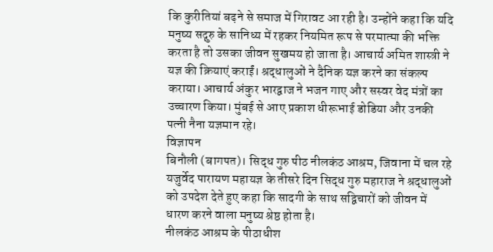कि कुरीतियां बढ़ने से समाज में गिरावट आ रही है। उन्होंने कहा कि यदि मनुष्य सद्गुरु के सानिध्य में रहकर नियमित रूप से परमात्मा की भक्ति करता है तो उसका जीवन सुखमय हो जाता है। आचार्य अमित शास्त्री ने यज्ञ की क्रियाएं कराईं। श्रद्धालुओं ने दैनिक यज्ञ करने का संकल्प कराया। आचार्य अंकुर भारद्वाज ने भजन गाए और सस्वर वेद मंत्रों का उच्चारण किया। मुंबई से आए प्रकाश धीरूभाई डोडिया और उनकी पत्नी नैना यज्ञमान रहे।
विज्ञापन
बिनौली (बागपत)। सिद्ध गुरु पीठ नीलकंठ आश्रम, जिवाना में चल रहे यजुर्वेद पारायण महायज्ञ के तीसरे दिन सिद्ध गुरु महाराज ने श्रद्धालुओं को उपदेश देते हुए कहा कि सादगी के साथ सद्विचारों को जीवन में धारण करने वाला मनुष्य श्रेष्ठ होता है।
नीलकंठ आश्रम के पीठाधीश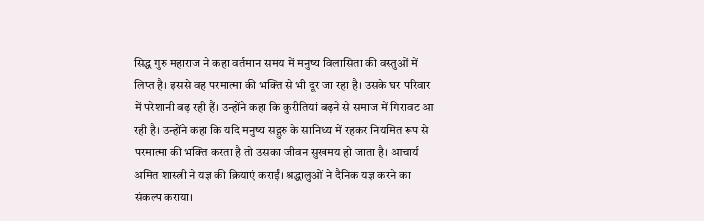सिद्ध गुरु महाराज ने कहा वर्तमान समय में मनुष्य विलासिता की वस्तुओं में लिप्त है। इससे वह परमात्मा की भक्ति से भी दूर जा रहा है। उसके घर परिवार में परेशानी बढ़ रही हैं। उन्होंने कहा कि कुरीतियां बढ़ने से समाज में गिरावट आ रही है। उन्होंने कहा कि यदि मनुष्य सद्गुरु के सानिध्य में रहकर नियमित रूप से परमात्मा की भक्ति करता है तो उसका जीवन सुखमय हो जाता है। आचार्य अमित शास्त्री ने यज्ञ की क्रियाएं कराईं। श्रद्धालुओं ने दैनिक यज्ञ करने का संकल्प कराया।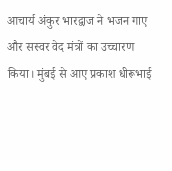आचार्य अंकुर भारद्वाज ने भजन गाए और सस्वर वेद मंत्रों का उच्चारण किया। मुंबई से आए प्रकाश धीरूभाई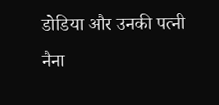डोडिया और उनकी पत्नी नैना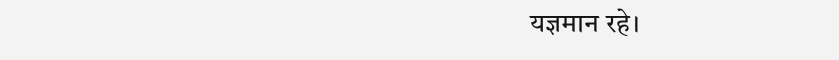यज्ञमान रहे।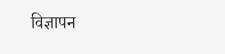विज्ञापन